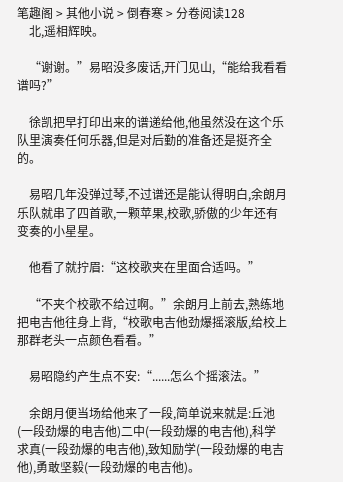笔趣阁 > 其他小说 > 倒春寒 > 分卷阅读128
    北,遥相辉映。

    “谢谢。”易昭没多废话,开门见山,“能给我看看谱吗?”

    徐凯把早打印出来的谱递给他,他虽然没在这个乐队里演奏任何乐器,但是对后勤的准备还是挺齐全的。

    易昭几年没弹过琴,不过谱还是能认得明白,余朗月乐队就串了四首歌,一颗苹果,校歌,骄傲的少年还有变奏的小星星。

    他看了就拧眉:“这校歌夹在里面合适吗。”

    “不夹个校歌不给过啊。”余朗月上前去,熟练地把电吉他往身上背,“校歌电吉他劲爆摇滚版,给校上那群老头一点颜色看看。”

    易昭隐约产生点不安:“......怎么个摇滚法。”

    余朗月便当场给他来了一段,简单说来就是:丘池(一段劲爆的电吉他)二中(一段劲爆的电吉他),科学求真(一段劲爆的电吉他),致知励学(一段劲爆的电吉他),勇敢坚毅(一段劲爆的电吉他)。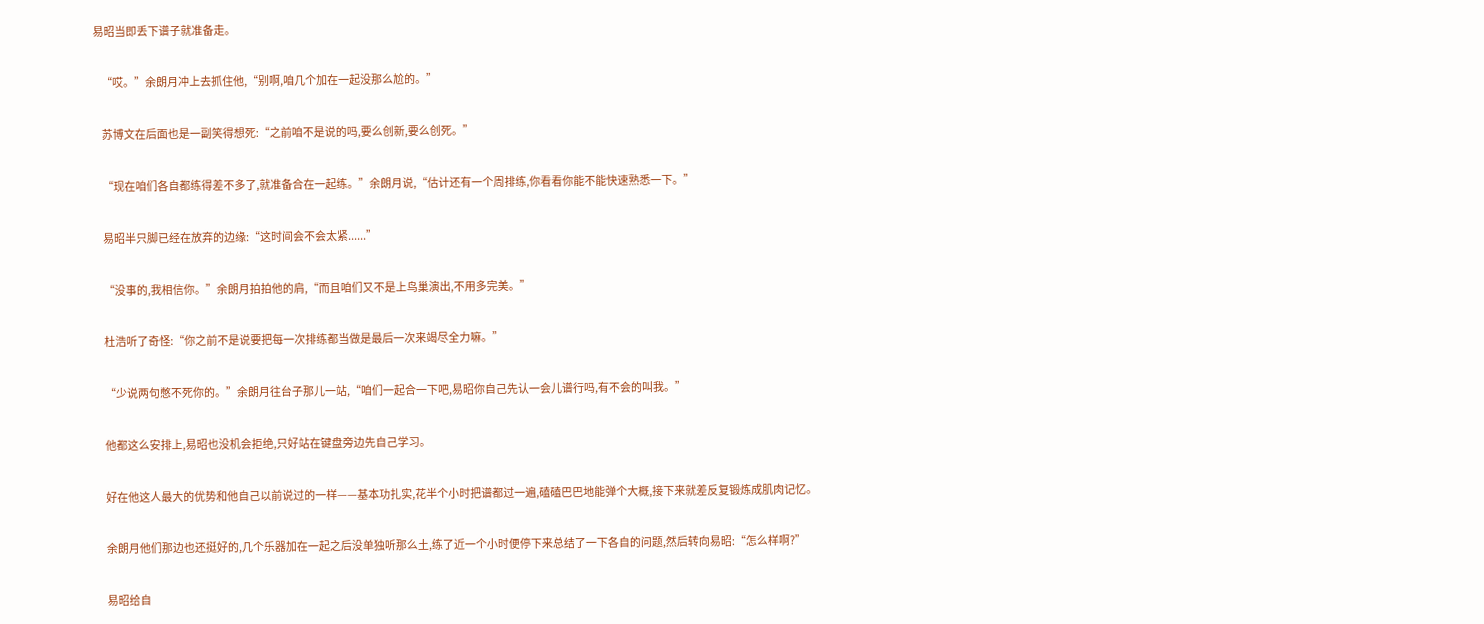易昭当即丢下谱子就准备走。

    “哎。”余朗月冲上去抓住他,“别啊,咱几个加在一起没那么尬的。”

    苏博文在后面也是一副笑得想死:“之前咱不是说的吗,要么创新,要么创死。”

    “现在咱们各自都练得差不多了,就准备合在一起练。”余朗月说,“估计还有一个周排练,你看看你能不能快速熟悉一下。”

    易昭半只脚已经在放弃的边缘:“这时间会不会太紧......”

    “没事的,我相信你。”余朗月拍拍他的肩,“而且咱们又不是上鸟巢演出,不用多完美。”

    杜浩听了奇怪:“你之前不是说要把每一次排练都当做是最后一次来竭尽全力嘛。”

    “少说两句憋不死你的。”余朗月往台子那儿一站,“咱们一起合一下吧,易昭你自己先认一会儿谱行吗,有不会的叫我。”

    他都这么安排上,易昭也没机会拒绝,只好站在键盘旁边先自己学习。

    好在他这人最大的优势和他自己以前说过的一样——基本功扎实,花半个小时把谱都过一遍,磕磕巴巴地能弹个大概,接下来就差反复锻炼成肌肉记忆。

    余朗月他们那边也还挺好的,几个乐器加在一起之后没单独听那么土,练了近一个小时便停下来总结了一下各自的问题,然后转向易昭:“怎么样啊?”

    易昭给自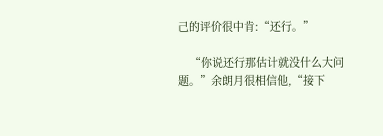己的评价很中肯:“还行。”

    “你说还行那估计就没什么大问题。”余朗月很相信他,“接下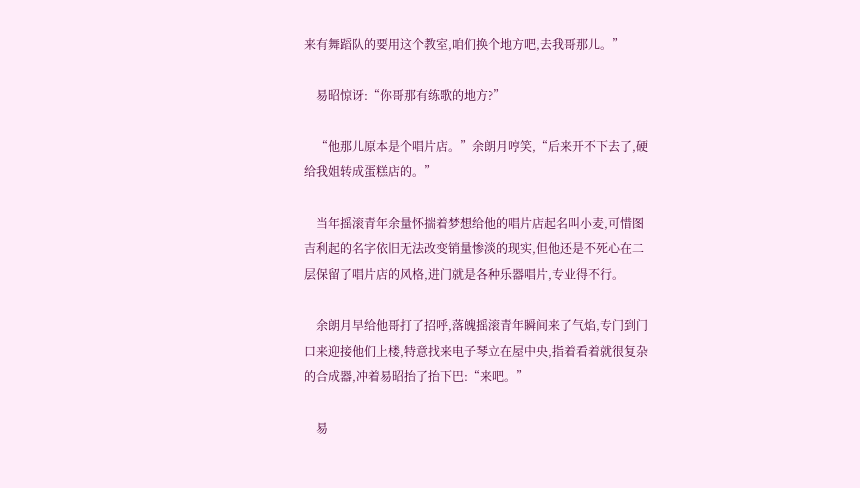来有舞蹈队的要用这个教室,咱们换个地方吧,去我哥那儿。”

    易昭惊讶:“你哥那有练歌的地方?”

    “他那儿原本是个唱片店。”余朗月哼笑,“后来开不下去了,硬给我姐转成蛋糕店的。”

    当年摇滚青年余量怀揣着梦想给他的唱片店起名叫小麦,可惜图吉利起的名字依旧无法改变销量惨淡的现实,但他还是不死心在二层保留了唱片店的风格,进门就是各种乐器唱片,专业得不行。

    余朗月早给他哥打了招呼,落魄摇滚青年瞬间来了气焰,专门到门口来迎接他们上楼,特意找来电子琴立在屋中央,指着看着就很复杂的合成器,冲着易昭抬了抬下巴:“来吧。”

    易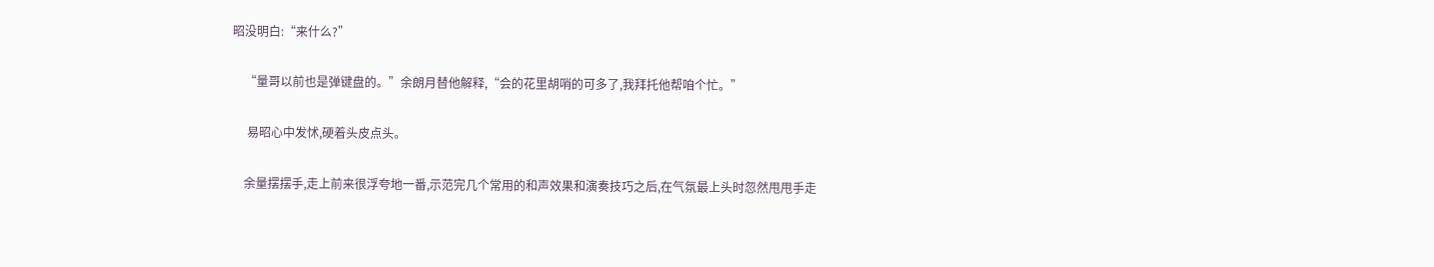昭没明白:“来什么?”

    “量哥以前也是弹键盘的。”余朗月替他解释,“会的花里胡哨的可多了,我拜托他帮咱个忙。”

     易昭心中发怵,硬着头皮点头。

    余量摆摆手,走上前来很浮夸地一番,示范完几个常用的和声效果和演奏技巧之后,在气氛最上头时忽然甩甩手走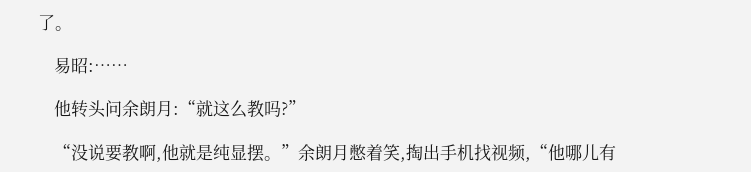了。

    易昭:……

    他转头问余朗月:“就这么教吗?”

    “没说要教啊,他就是纯显摆。”余朗月憋着笑,掏出手机找视频,“他哪儿有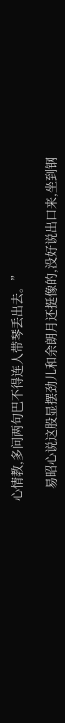心情教,多问两句巴不得连人带琴丢出去。”

    易昭心说这股显摆劲儿和余朗月还挺像的,没好说出口来,坐到钢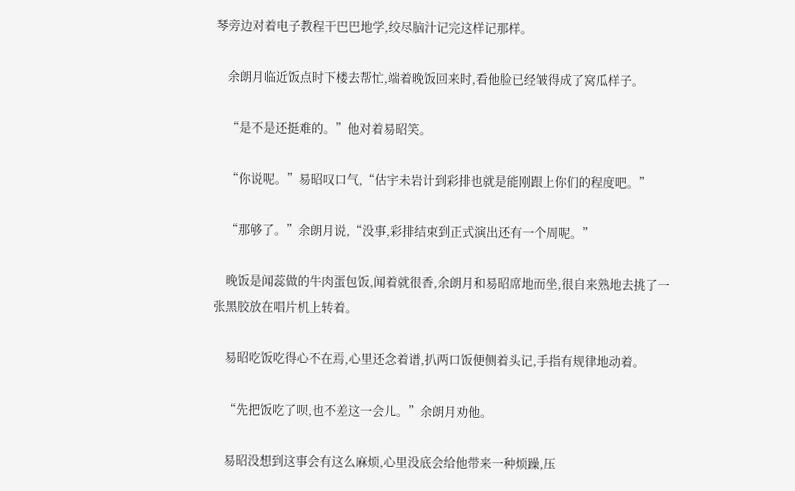琴旁边对着电子教程干巴巴地学,绞尽脑汁记完这样记那样。

    余朗月临近饭点时下楼去帮忙,端着晚饭回来时,看他脸已经皱得成了窝瓜样子。

    “是不是还挺难的。”他对着易昭笑。

    “你说呢。”易昭叹口气,“估宇未岩计到彩排也就是能刚跟上你们的程度吧。”

    “那够了。”余朗月说,“没事,彩排结束到正式演出还有一个周呢。”

    晚饭是闻蕊做的牛肉蛋包饭,闻着就很香,余朗月和易昭席地而坐,很自来熟地去挑了一张黑胶放在唱片机上转着。

    易昭吃饭吃得心不在焉,心里还念着谱,扒两口饭便侧着头记,手指有规律地动着。

    “先把饭吃了呗,也不差这一会儿。”余朗月劝他。

    易昭没想到这事会有这么麻烦,心里没底会给他带来一种烦躁,压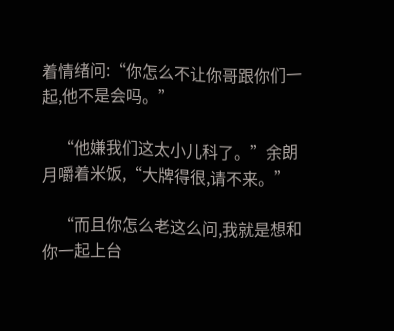着情绪问:“你怎么不让你哥跟你们一起,他不是会吗。”

    “他嫌我们这太小儿科了。”余朗月嚼着米饭,“大牌得很,请不来。”

    “而且你怎么老这么问,我就是想和你一起上台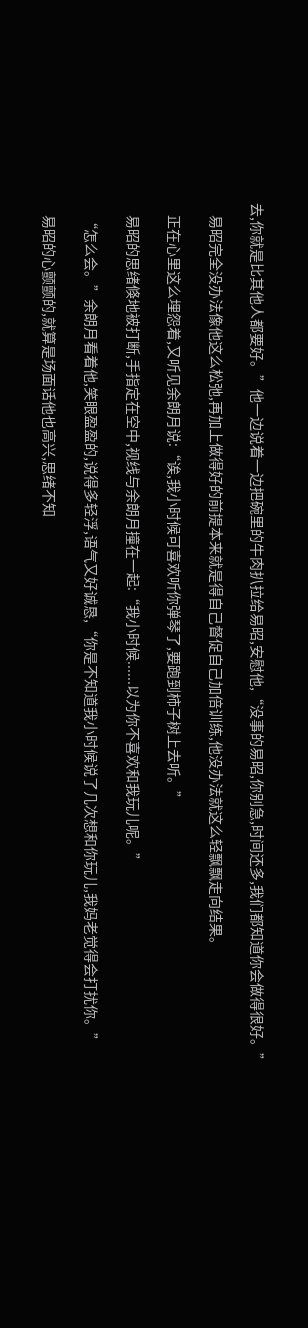去,你就是比其他人都要好。”他一边说着一边把碗里的牛肉扒拉给易昭,安慰他,“没事的易昭,你别急,时间还多,我们都知道你会做得很好。”

    易昭完全没办法像他这么松弛,再加上做得好的前提本来就是得自己督促自己加倍训练,他没办法就这么轻飘飘走向结果。

    正在心里这么埋怨着,又听见余朗月说:“诶,我小时候可喜欢听你弹琴了,要跑到柿子树上去听。”

    易昭的思绪倏地被打断,手指定在空中,视线与余朗月撞在一起:“我小时候......以为你不喜欢和我玩儿呢。”

    “怎么会。”余朗月看着他,笑眼盈盈的,说得多轻浮,语气又好诚恳,“你是不知道我小时候说了几次想和你玩儿,我妈老觉得会打扰你。”

    易昭的心颤颤的,就算是场面话他也高兴,思绪不知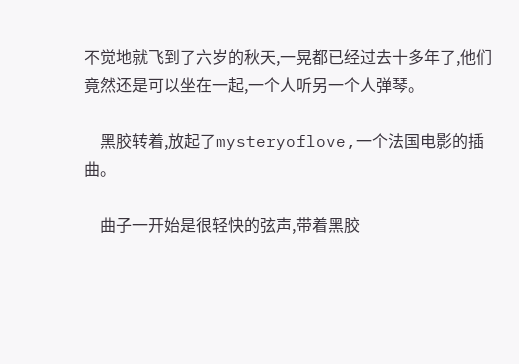不觉地就飞到了六岁的秋天,一晃都已经过去十多年了,他们竟然还是可以坐在一起,一个人听另一个人弹琴。

    黑胶转着,放起了mysteryoflove,一个法国电影的插曲。

    曲子一开始是很轻快的弦声,带着黑胶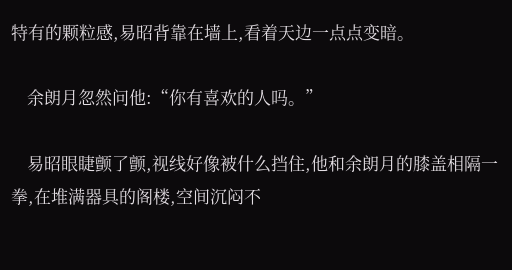特有的颗粒感,易昭背靠在墙上,看着天边一点点变暗。

    余朗月忽然问他:“你有喜欢的人吗。”

    易昭眼睫颤了颤,视线好像被什么挡住,他和余朗月的膝盖相隔一拳,在堆满器具的阁楼,空间沉闷不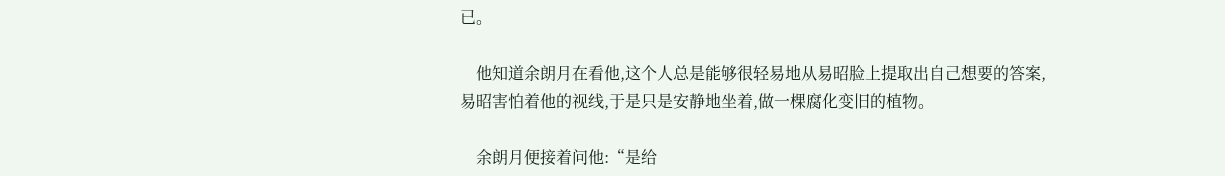已。

    他知道余朗月在看他,这个人总是能够很轻易地从易昭脸上提取出自己想要的答案,易昭害怕着他的视线,于是只是安静地坐着,做一棵腐化变旧的植物。

    余朗月便接着问他:“是给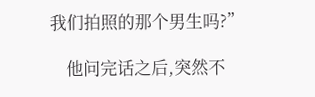我们拍照的那个男生吗?”

    他问完话之后,突然不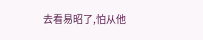去看易昭了,怕从他